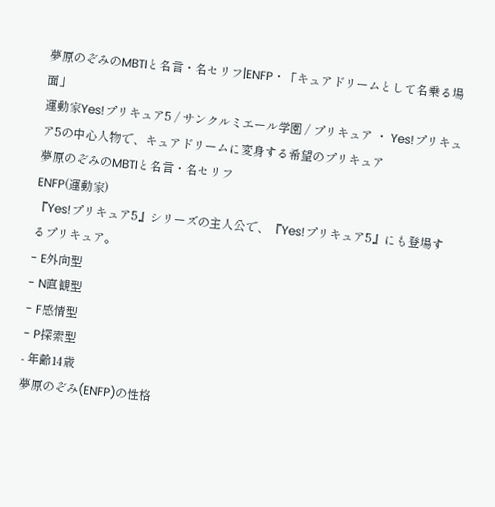夢原のぞみのMBTIと名言・名セリフ|ENFP・「キュアドリームとして名乗る場面」
運動家Yes!プリキュア5 / サンクルミエール学園 / プリキュア ・ Yes!プリキュア5の中心人物で、キュアドリームに変身する希望のプリキュア
夢原のぞみのMBTIと名言・名セリフ
ENFP(運動家)
『Yes!プリキュア5』シリーズの主人公で、『Yes!プリキュア5』にも登場するプリキュア。
- E外向型
- N直観型
- F感情型
- P探索型
- 年齢14歳
夢原のぞみ(ENFP)の性格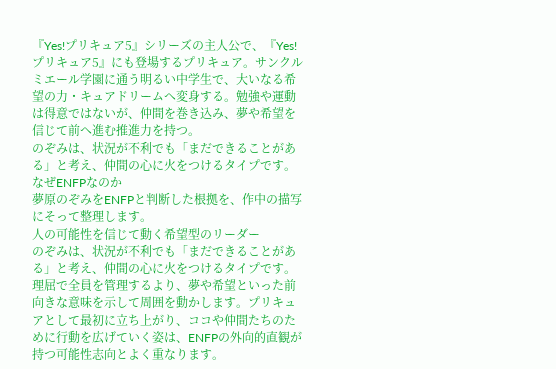『Yes!プリキュア5』シリーズの主人公で、『Yes!プリキュア5』にも登場するプリキュア。サンクルミエール学園に通う明るい中学生で、大いなる希望の力・キュアドリームへ変身する。勉強や運動は得意ではないが、仲間を巻き込み、夢や希望を信じて前へ進む推進力を持つ。
のぞみは、状況が不利でも「まだできることがある」と考え、仲間の心に火をつけるタイプです。
なぜENFPなのか
夢原のぞみをENFPと判断した根拠を、作中の描写にそって整理します。
人の可能性を信じて動く希望型のリーダー
のぞみは、状況が不利でも「まだできることがある」と考え、仲間の心に火をつけるタイプです。理屈で全員を管理するより、夢や希望といった前向きな意味を示して周囲を動かします。プリキュアとして最初に立ち上がり、ココや仲間たちのために行動を広げていく姿は、ENFPの外向的直観が持つ可能性志向とよく重なります。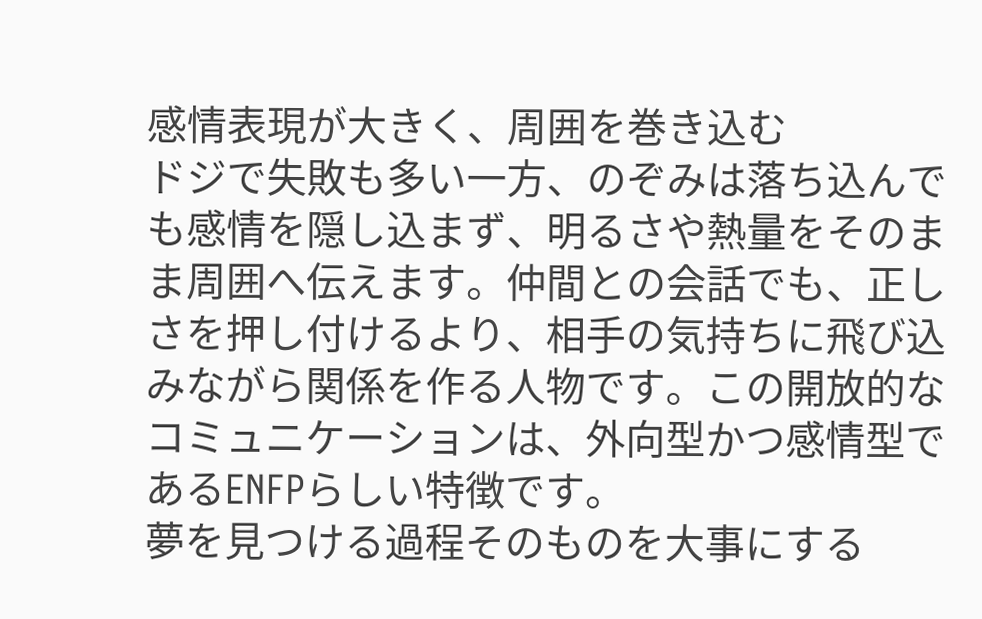感情表現が大きく、周囲を巻き込む
ドジで失敗も多い一方、のぞみは落ち込んでも感情を隠し込まず、明るさや熱量をそのまま周囲へ伝えます。仲間との会話でも、正しさを押し付けるより、相手の気持ちに飛び込みながら関係を作る人物です。この開放的なコミュニケーションは、外向型かつ感情型であるENFPらしい特徴です。
夢を見つける過程そのものを大事にする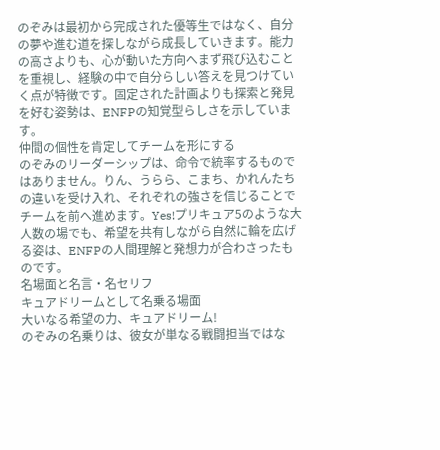のぞみは最初から完成された優等生ではなく、自分の夢や進む道を探しながら成長していきます。能力の高さよりも、心が動いた方向へまず飛び込むことを重視し、経験の中で自分らしい答えを見つけていく点が特徴です。固定された計画よりも探索と発見を好む姿勢は、ENFPの知覚型らしさを示しています。
仲間の個性を肯定してチームを形にする
のぞみのリーダーシップは、命令で統率するものではありません。りん、うらら、こまち、かれんたちの違いを受け入れ、それぞれの強さを信じることでチームを前へ進めます。Yes!プリキュア5のような大人数の場でも、希望を共有しながら自然に輪を広げる姿は、ENFPの人間理解と発想力が合わさったものです。
名場面と名言・名セリフ
キュアドリームとして名乗る場面
大いなる希望の力、キュアドリーム!
のぞみの名乗りは、彼女が単なる戦闘担当ではな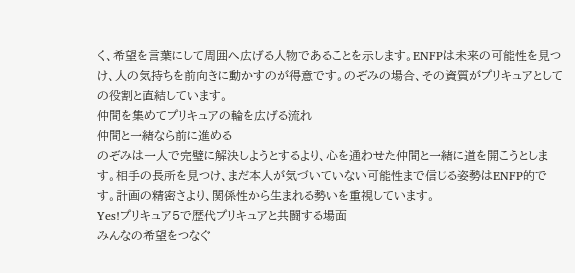く、希望を言葉にして周囲へ広げる人物であることを示します。ENFPは未来の可能性を見つけ、人の気持ちを前向きに動かすのが得意です。のぞみの場合、その資質がプリキュアとしての役割と直結しています。
仲間を集めてプリキュアの輪を広げる流れ
仲間と一緒なら前に進める
のぞみは一人で完璧に解決しようとするより、心を通わせた仲間と一緒に道を開こうとします。相手の長所を見つけ、まだ本人が気づいていない可能性まで信じる姿勢はENFP的です。計画の精密さより、関係性から生まれる勢いを重視しています。
Yes!プリキュア5で歴代プリキュアと共闘する場面
みんなの希望をつなぐ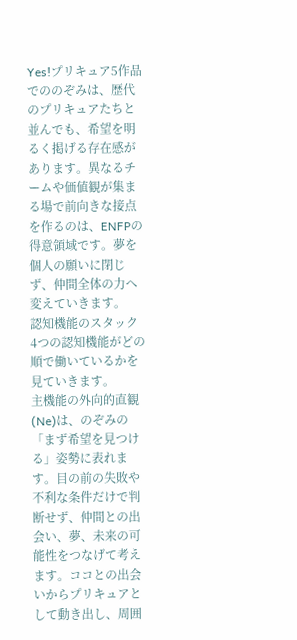Yes!プリキュア5作品でののぞみは、歴代のプリキュアたちと並んでも、希望を明るく掲げる存在感があります。異なるチームや価値観が集まる場で前向きな接点を作るのは、ENFPの得意領域です。夢を個人の願いに閉じず、仲間全体の力へ変えていきます。
認知機能のスタック
4つの認知機能がどの順で働いているかを見ていきます。
主機能の外向的直観(Ne)は、のぞみの「まず希望を見つける」姿勢に表れます。目の前の失敗や不利な条件だけで判断せず、仲間との出会い、夢、未来の可能性をつなげて考えます。ココとの出会いからプリキュアとして動き出し、周囲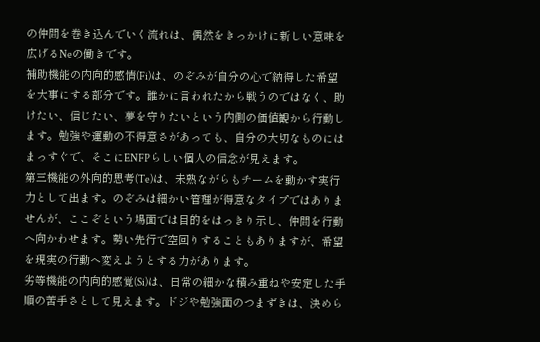の仲間を巻き込んでいく流れは、偶然をきっかけに新しい意味を広げるNeの働きです。
補助機能の内向的感情(Fi)は、のぞみが自分の心で納得した希望を大事にする部分です。誰かに言われたから戦うのではなく、助けたい、信じたい、夢を守りたいという内側の価値観から行動します。勉強や運動の不得意さがあっても、自分の大切なものにはまっすぐで、そこにENFPらしい個人の信念が見えます。
第三機能の外向的思考(Te)は、未熟ながらもチームを動かす実行力として出ます。のぞみは細かい管理が得意なタイプではありませんが、ここぞという場面では目的をはっきり示し、仲間を行動へ向かわせます。勢い先行で空回りすることもありますが、希望を現実の行動へ変えようとする力があります。
劣等機能の内向的感覚(Si)は、日常の細かな積み重ねや安定した手順の苦手さとして見えます。ドジや勉強面のつまずきは、決めら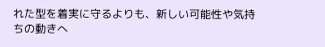れた型を着実に守るよりも、新しい可能性や気持ちの動きへ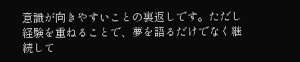意識が向きやすいことの裏返しです。ただし経験を重ねることで、夢を語るだけでなく継続して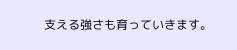支える強さも育っていきます。